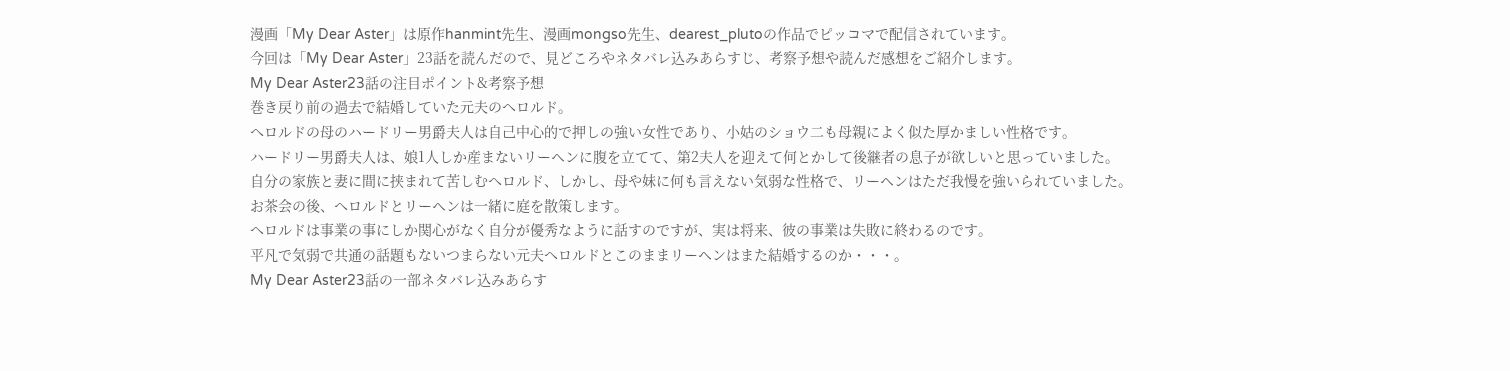漫画「My Dear Aster」は原作hanmint先生、漫画mongso先生、dearest_plutoの作品でピッコマで配信されています。
今回は「My Dear Aster」23話を読んだので、見どころやネタバレ込みあらすじ、考察予想や読んだ感想をご紹介します。
My Dear Aster23話の注目ポイント&考察予想
巻き戻り前の過去で結婚していた元夫のへロルド。
へロルドの母のハードリー男爵夫人は自己中心的で押しの強い女性であり、小姑のショウ二も母親によく似た厚かましい性格です。
ハードリー男爵夫人は、娘1人しか産まないリーヘンに腹を立てて、第2夫人を迎えて何とかして後継者の息子が欲しいと思っていました。
自分の家族と妻に間に挟まれて苦しむへロルド、しかし、母や妹に何も言えない気弱な性格で、リーヘンはただ我慢を強いられていました。
お茶会の後、へロルドとリーヘンは一緒に庭を散策します。
へロルドは事業の事にしか関心がなく自分が優秀なように話すのですが、実は将来、彼の事業は失敗に終わるのです。
平凡で気弱で共通の話題もないつまらない元夫へロルドとこのままリーヘンはまた結婚するのか・・・。
My Dear Aster23話の一部ネタバレ込みあらす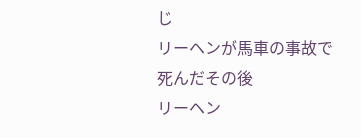じ
リーヘンが馬車の事故で死んだその後
リーヘン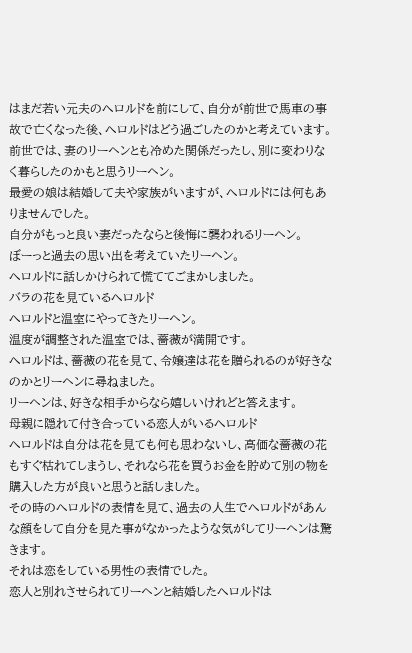はまだ若い元夫のへロルドを前にして、自分が前世で馬車の事故で亡くなった後、へロルドはどう過ごしたのかと考えています。
前世では、妻のリーヘンとも冷めた関係だったし、別に変わりなく暮らしたのかもと思うリーヘン。
最愛の娘は結婚して夫や家族がいますが、へロルドには何もありませんでした。
自分がもっと良い妻だったならと後悔に襲われるリーヘン。
ぼーっと過去の思い出を考えていたリーヘン。
へロルドに話しかけられて慌ててごまかしました。
バラの花を見ているへロルド
へロルドと温室にやってきたリーヘン。
温度が調整された温室では、薔薇が満開です。
へロルドは、薔薇の花を見て、令嬢達は花を贈られるのが好きなのかとリーヘンに尋ねました。
リーヘンは、好きな相手からなら嬉しいけれどと答えます。
母親に隠れて付き合っている恋人がいるへロルド
へロルドは自分は花を見ても何も思わないし、高価な薔薇の花もすぐ枯れてしまうし、それなら花を買うお金を貯めて別の物を購入した方が良いと思うと話しました。
その時のへロルドの表情を見て、過去の人生でへロルドがあんな顔をして自分を見た事がなかったような気がしてリーヘンは驚きます。
それは恋をしている男性の表情でした。
恋人と別れさせられてリーヘンと結婚したへロルドは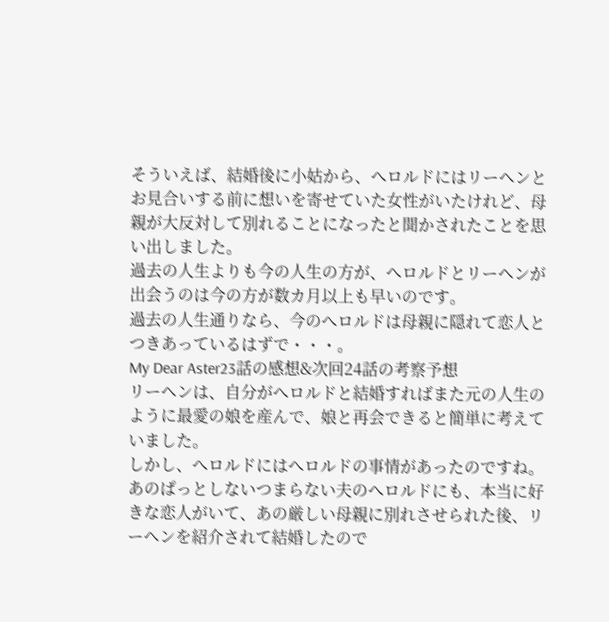そういえば、結婚後に小姑から、へロルドにはリーヘンとお見合いする前に想いを寄せていた女性がいたけれど、母親が大反対して別れることになったと聞かされたことを思い出しました。
過去の人生よりも今の人生の方が、へロルドとリーヘンが出会うのは今の方が数カ月以上も早いのです。
過去の人生通りなら、今のへロルドは母親に隠れて恋人とつきあっているはずで・・・。
My Dear Aster23話の感想&次回24話の考察予想
リーヘンは、自分がへロルドと結婚すればまた元の人生のように最愛の娘を産んで、娘と再会できると簡単に考えていました。
しかし、へロルドにはへロルドの事情があったのですね。
あのぱっとしないつまらない夫のへロルドにも、本当に好きな恋人がいて、あの厳しい母親に別れさせられた後、リーヘンを紹介されて結婚したので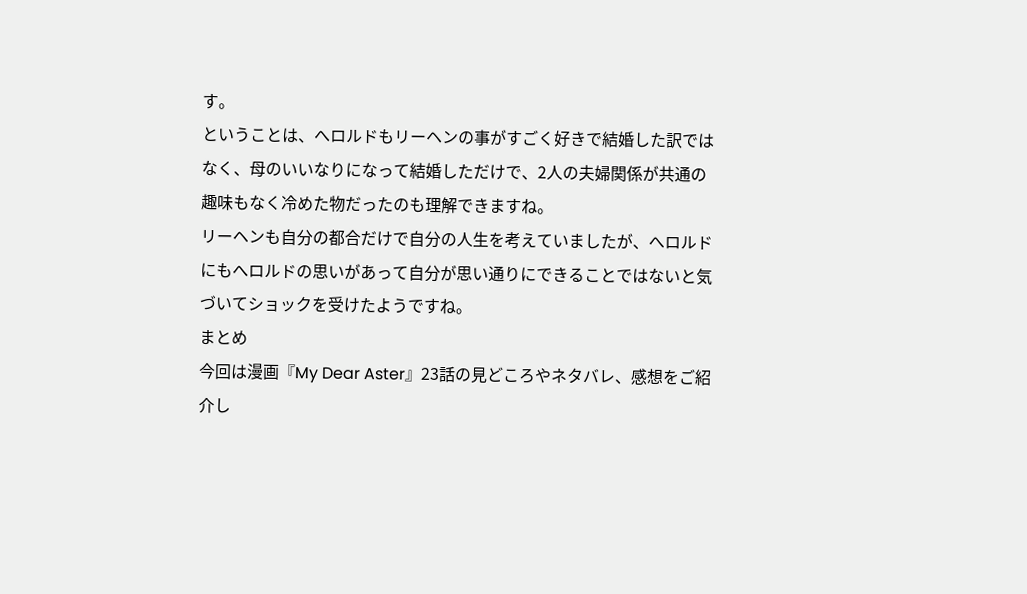す。
ということは、へロルドもリーヘンの事がすごく好きで結婚した訳ではなく、母のいいなりになって結婚しただけで、2人の夫婦関係が共通の趣味もなく冷めた物だったのも理解できますね。
リーヘンも自分の都合だけで自分の人生を考えていましたが、へロルドにもへロルドの思いがあって自分が思い通りにできることではないと気づいてショックを受けたようですね。
まとめ
今回は漫画『My Dear Aster』23話の見どころやネタバレ、感想をご紹介し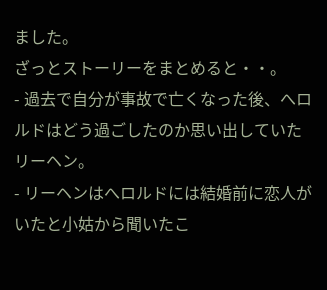ました。
ざっとストーリーをまとめると・・。
- 過去で自分が事故で亡くなった後、へロルドはどう過ごしたのか思い出していたリーヘン。
- リーヘンはへロルドには結婚前に恋人がいたと小姑から聞いたこ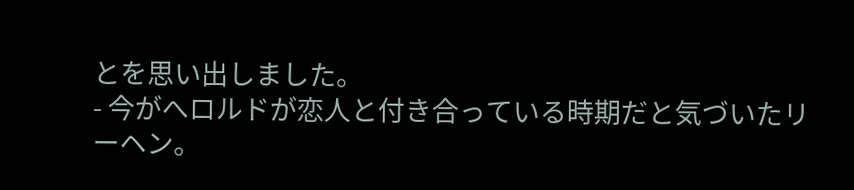とを思い出しました。
- 今がへロルドが恋人と付き合っている時期だと気づいたリーヘン。